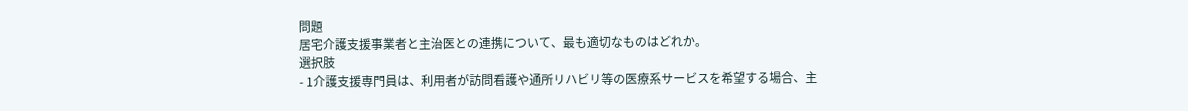問題
居宅介護支援事業者と主治医との連携について、最も適切なものはどれか。
選択肢
- 1介護支援専門員は、利用者が訪問看護や通所リハビリ等の医療系サービスを希望する場合、主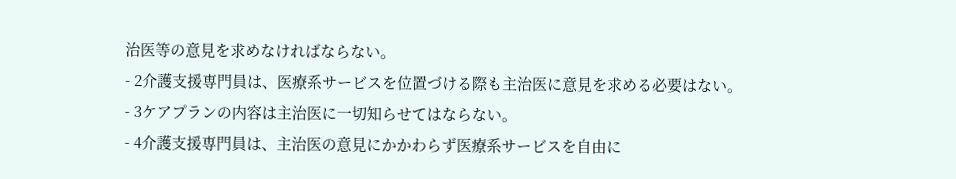治医等の意見を求めなければならない。
- 2介護支援専門員は、医療系サービスを位置づける際も主治医に意見を求める必要はない。
- 3ケアプランの内容は主治医に一切知らせてはならない。
- 4介護支援専門員は、主治医の意見にかかわらず医療系サービスを自由に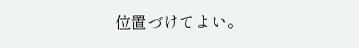位置づけてよい。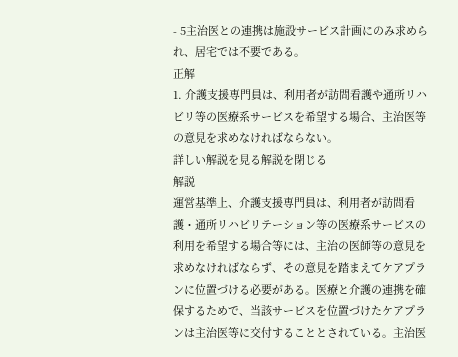- 5主治医との連携は施設サービス計画にのみ求められ、居宅では不要である。
正解
1. 介護支援専門員は、利用者が訪問看護や通所リハビリ等の医療系サービスを希望する場合、主治医等の意見を求めなければならない。
詳しい解説を見る解説を閉じる
解説
運営基準上、介護支援専門員は、利用者が訪問看護・通所リハビリテーション等の医療系サービスの利用を希望する場合等には、主治の医師等の意見を求めなければならず、その意見を踏まえてケアプランに位置づける必要がある。医療と介護の連携を確保するためで、当該サービスを位置づけたケアプランは主治医等に交付することとされている。主治医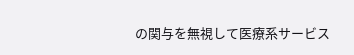の関与を無視して医療系サービス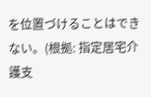を位置づけることはできない。(根拠: 指定居宅介護支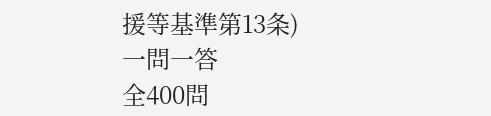援等基準第13条)
一問一答
全400問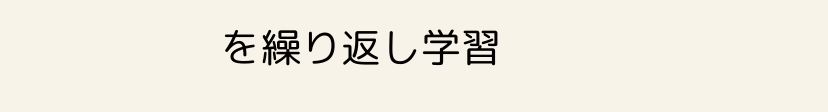を繰り返し学習